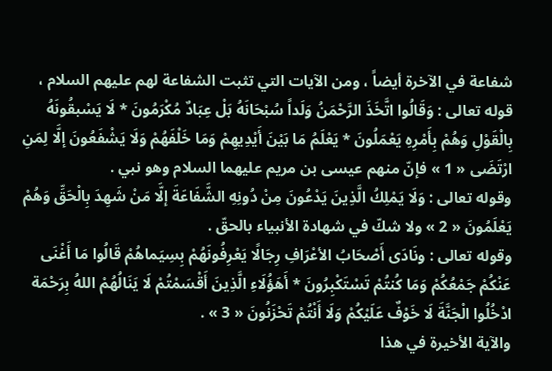شفاعة في الآخرة أيضاً ، ومن الآيات التي تثبت الشفاعة لهم عليهم السلام ، قوله تعالى : وَقَالُوا اتَّخَذَ الرَّحْمَنُ وَلَداً سُبْحَانَهُ بَلْ عِبَادٌ مُكْرَمُونَ * لَا يَسْبقُونَهُ بِالْقَوْلِ وَهُمْ بِأَمْرِهِ يَعْمَلُونَ * يَعْلَمُ مَا بَيْنَ أَيْدِيهِمْ وَمَا خَلْفَهُمْ وَلَا يَشْفَعُونَ إلَّا لِمَنِ ارْتَضَى « 1 » فإنّ منهم عيسى بن مريم عليهما السلام وهو نبي .
وقوله تعالى : وَلَا يَمْلِكُ الَّذِينَ يَدْعُونَ مِنْ دُونِهِ الشَّفَاعَةَ إلَّا مَنْ شَهِدَ بِالْحَقِّ وَهُمْ يَعْلَمُونَ « 2 » ولا شكّ في شهادة الأنبياء بالحقّ .
وقوله تعالى : ونَادَى أَصْحَابُ الأعْرَافِ رِجَالًا يَعْرِفُونَهُمْ بِسِيَماهُمْ قَالُوا مَا أَغْنَى عَنْكُمْ جَمْعُكُمْ وَمَا كُنتُمْ تَسْتَكْبِرُونَ * أَهَؤُلَاءِ الَّذِينَ أَقْسَمْتُمْ لَا يَنَالُهُمْ اللهُ بِرَحْمَة ادْخُلُوا الْجَنَّةَ لَا خَوْفٌ عَلَيْكُمْ وَلَا أَنْتُمْ تَحْزَنُونَ « 3 » .
والآية الأخيرة في هذا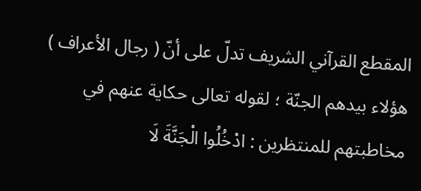المقطع القرآني الشريف تدلّ على أنّ ( رجال الأعراف ) هؤلاء بيدهم الجنّة ؛ لقوله تعالى حكاية عنهم في مخاطبتهم للمنتظرين : ادْخُلُوا الْجَنَّةَ لَا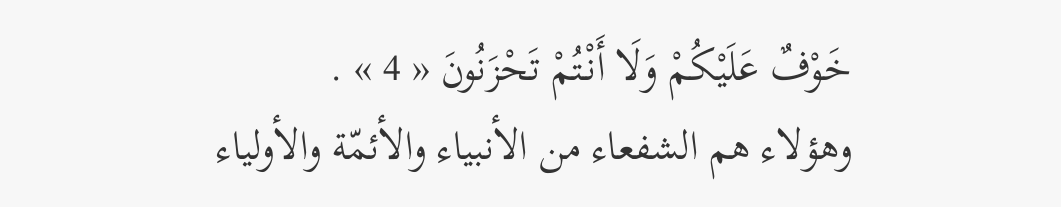خَوْفٌ عَلَيْكُمْ وَلَا أَنْتُمْ تَحْزَنُونَ « 4 » .
وهؤلاء هم الشفعاء من الأنبياء والأئمّة والأولياء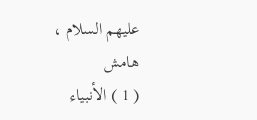عليهم السلام ،
هامش
( 1 ) الأنبياء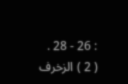: 26 - 28 .
( 2 ) الزخرف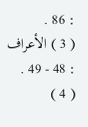: 86 .
( 3 ) الأعراف : 48 - 49 .
( 4 )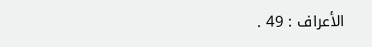الأعراف : 49 .